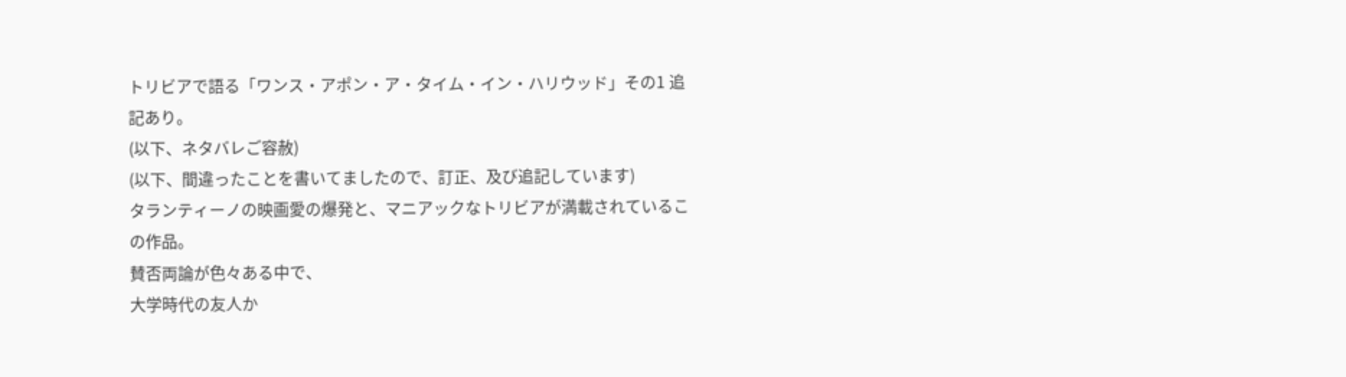トリビアで語る「ワンス・アポン・ア・タイム・イン・ハリウッド」その1 追記あり。
(以下、ネタバレご容赦)
(以下、間違ったことを書いてましたので、訂正、及び追記しています)
タランティーノの映画愛の爆発と、マニアックなトリビアが満載されているこの作品。
賛否両論が色々ある中で、
大学時代の友人か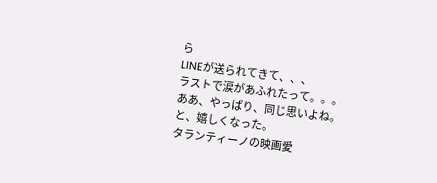ら
LINEが送られてきて、、、
ラストで涙があふれたって。。。
ああ、やっぱり、同じ思いよね。
と、嬉しくなった。
タランティーノの映画愛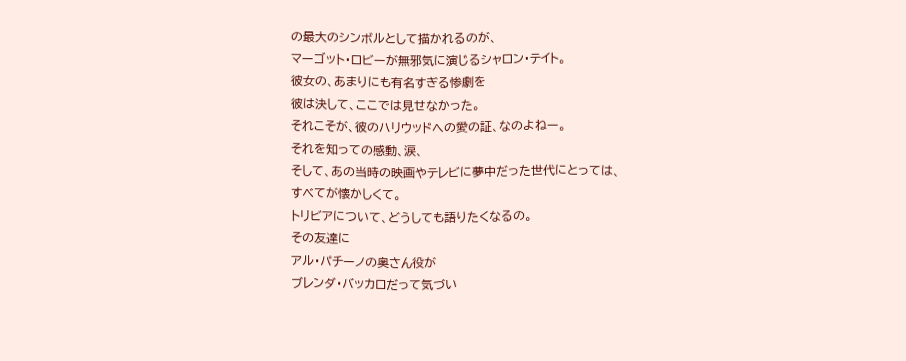の最大のシンボルとして描かれるのが、
マーゴット・ロビーが無邪気に演じるシャロン・テイト。
彼女の、あまりにも有名すぎる惨劇を
彼は決して、ここでは見せなかった。
それこそが、彼のハリウッドへの愛の証、なのよねー。
それを知っての感動、涙、
そして、あの当時の映画やテレビに夢中だった世代にとっては、
すべてが懐かしくて。
トリビアについて、どうしても語りたくなるの。
その友達に
アル・パチーノの奥さん役が
ブレンダ・バッカロだって気づい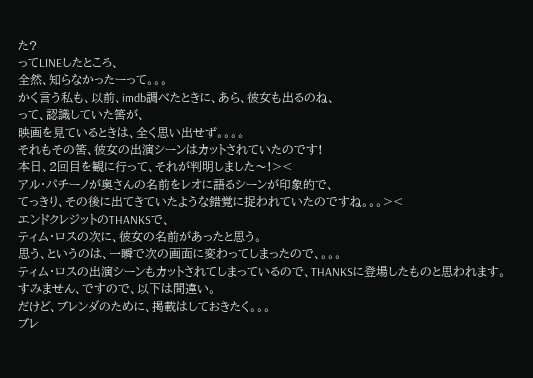た?
ってLINEしたところ、
全然、知らなかったーって。。。
かく言う私も、以前、imdb調べたときに、あら、彼女も出るのね、
って、認識していた筈が、
映画を見ているときは、全く思い出せず。。。。
それもその筈、彼女の出演シーンはカットされていたのです!
本日、2回目を観に行って、それが判明しました〜!><
アル・パチーノが奥さんの名前をレオに語るシーンが印象的で、
てっきり、その後に出てきていたような錯覚に捉われていたのですね。。。><
エンドクレジットのTHANKSで、
ティム・ロスの次に、彼女の名前があったと思う。
思う、というのは、一瞬で次の画面に変わってしまったので、。。。
ティム・ロスの出演シーンもカットされてしまっているので、THANKSに登場したものと思われます。
すみません、ですので、以下は間違い。
だけど、ブレンダのために、掲載はしておきたく。。。
ブレ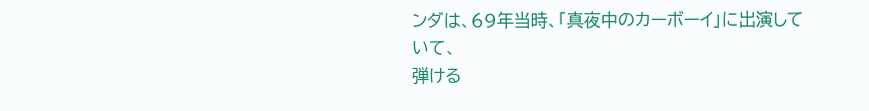ンダは、69年当時、「真夜中のカーボーイ」に出演していて、
弾ける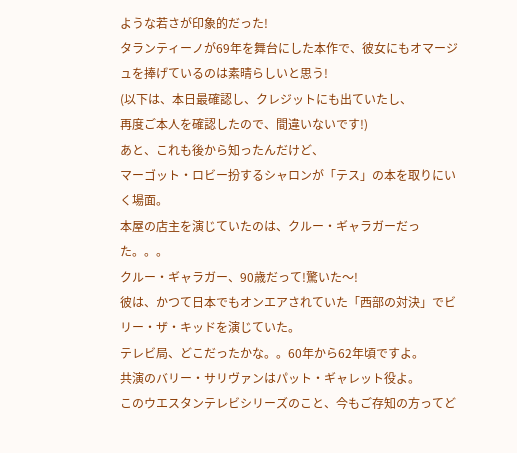ような若さが印象的だった!
タランティーノが69年を舞台にした本作で、彼女にもオマージュを捧げているのは素晴らしいと思う!
(以下は、本日最確認し、クレジットにも出ていたし、
再度ご本人を確認したので、間違いないです!)
あと、これも後から知ったんだけど、
マーゴット・ロビー扮するシャロンが「テス」の本を取りにいく場面。
本屋の店主を演じていたのは、クルー・ギャラガーだった。。。
クルー・ギャラガー、90歳だって!驚いた〜!
彼は、かつて日本でもオンエアされていた「西部の対決」でビリー・ザ・キッドを演じていた。
テレビ局、どこだったかな。。60年から62年頃ですよ。
共演のバリー・サリヴァンはパット・ギャレット役よ。
このウエスタンテレビシリーズのこと、今もご存知の方ってど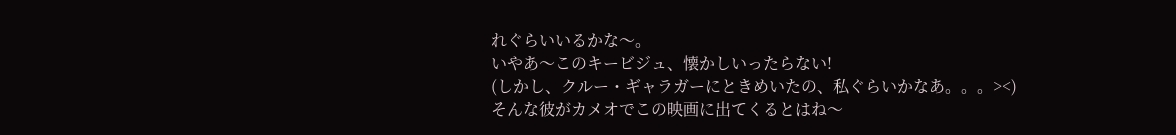れぐらいいるかな〜。
いやあ〜このキービジュ、懐かしいったらない!
(しかし、クルー・ギャラガーにときめいたの、私ぐらいかなあ。。。><)
そんな彼がカメオでこの映画に出てくるとはね〜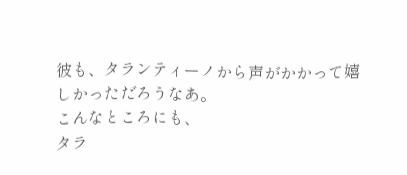彼も、タランティーノから声がかかって嬉しかっただろうなあ。
こんなところにも、
タラ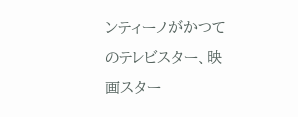ンティーノがかつてのテレビスター、映画スター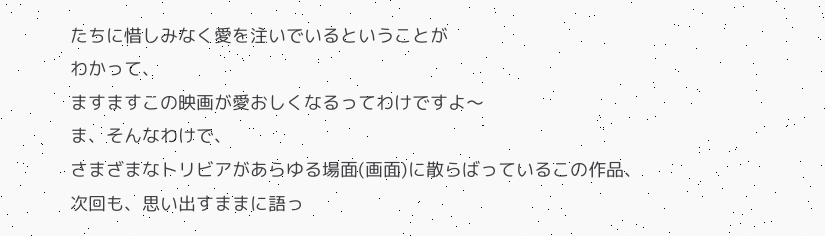たちに惜しみなく愛を注いでいるということが
わかって、
ますますこの映画が愛おしくなるってわけですよ〜
ま、そんなわけで、
さまざまなトリビアがあらゆる場面(画面)に散らばっているこの作品、
次回も、思い出すままに語っ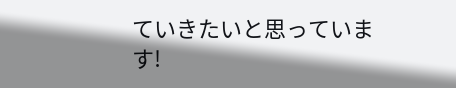ていきたいと思っています!